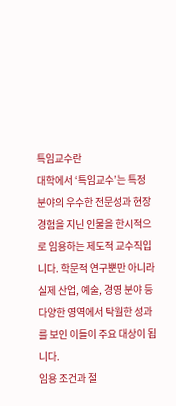특임교수란
대학에서 ‘특임교수’는 특정 분야의 우수한 전문성과 현장 경험을 지닌 인물을 한시적으로 임용하는 제도적 교수직입니다. 학문적 연구뿐만 아니라 실제 산업, 예술, 경영 분야 등 다양한 영역에서 탁월한 성과를 보인 이들이 주요 대상이 됩니다.
임용 조건과 절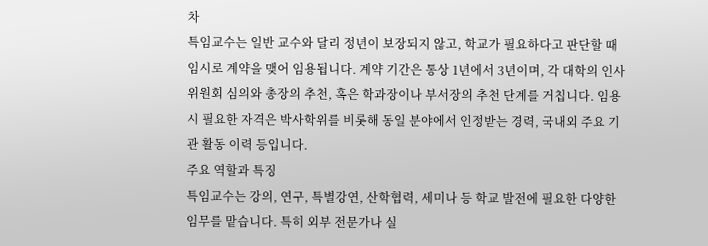차
특임교수는 일반 교수와 달리 정년이 보장되지 않고, 학교가 필요하다고 판단할 때 임시로 계약을 맺어 임용됩니다. 계약 기간은 통상 1년에서 3년이며, 각 대학의 인사위원회 심의와 총장의 추천, 혹은 학과장이나 부서장의 추천 단계를 거칩니다. 임용 시 필요한 자격은 박사학위를 비롯해 동일 분야에서 인정받는 경력, 국내외 주요 기관 활동 이력 등입니다.
주요 역할과 특징
특임교수는 강의, 연구, 특별강연, 산학협력, 세미나 등 학교 발전에 필요한 다양한 임무를 맡습니다. 특히 외부 전문가나 실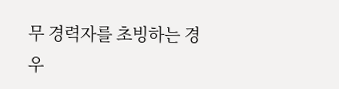무 경력자를 초빙하는 경우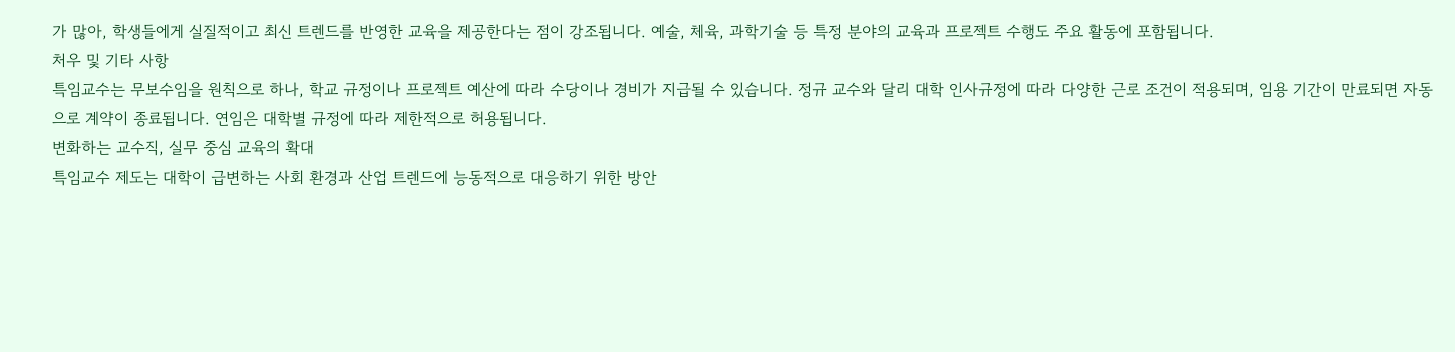가 많아, 학생들에게 실질적이고 최신 트렌드를 반영한 교육을 제공한다는 점이 강조됩니다. 예술, 체육, 과학기술 등 특정 분야의 교육과 프로젝트 수행도 주요 활동에 포함됩니다.
처우 및 기타 사항
특임교수는 무보수임을 원칙으로 하나, 학교 규정이나 프로젝트 예산에 따라 수당이나 경비가 지급될 수 있습니다. 정규 교수와 달리 대학 인사규정에 따라 다양한 근로 조건이 적용되며, 임용 기간이 만료되면 자동으로 계약이 종료됩니다. 연임은 대학별 규정에 따라 제한적으로 허용됩니다.
변화하는 교수직, 실무 중심 교육의 확대
특임교수 제도는 대학이 급변하는 사회 환경과 산업 트렌드에 능동적으로 대응하기 위한 방안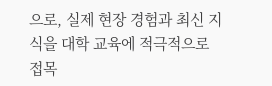으로, 실제 현장 경험과 최신 지식을 대학 교육에 적극적으로 접목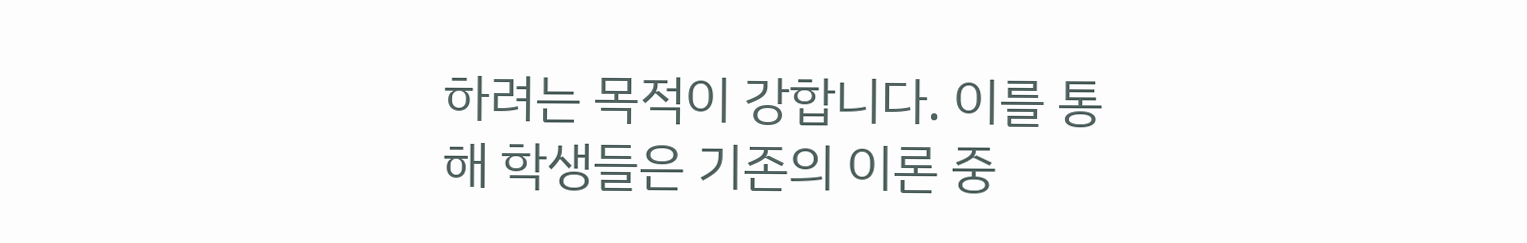하려는 목적이 강합니다. 이를 통해 학생들은 기존의 이론 중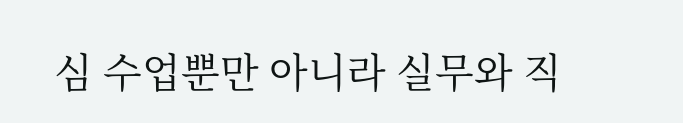심 수업뿐만 아니라 실무와 직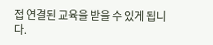접 연결된 교육을 받을 수 있게 됩니다.